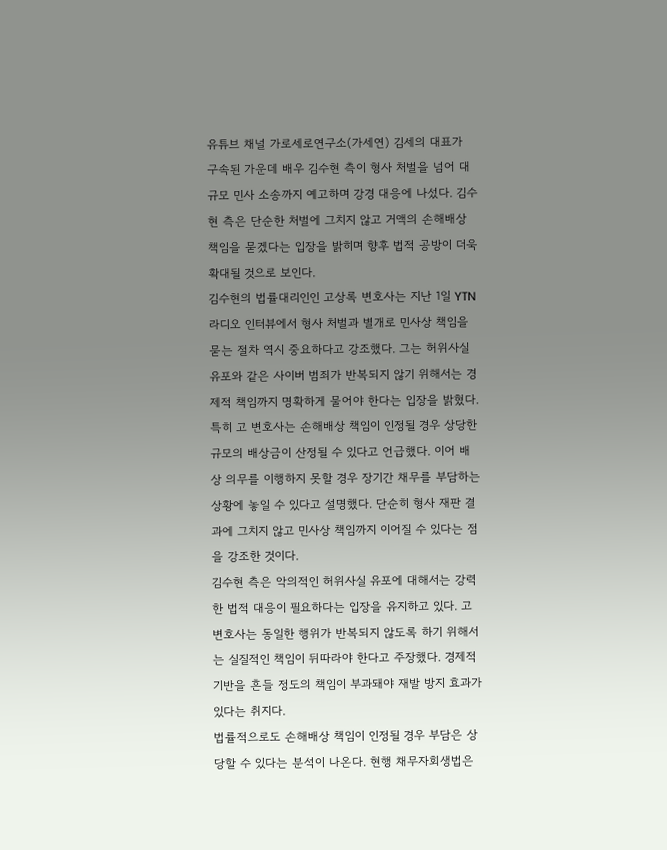유튜브 채널 가로세로연구소(가세연) 김세의 대표가 구속된 가운데 배우 김수현 측이 형사 처벌을 넘어 대규모 민사 소송까지 예고하며 강경 대응에 나섰다. 김수현 측은 단순한 처벌에 그치지 않고 거액의 손해배상 책임을 묻겠다는 입장을 밝히며 향후 법적 공방이 더욱 확대될 것으로 보인다.
김수현의 법률대리인인 고상록 변호사는 지난 1일 YTN 라디오 인터뷰에서 형사 처벌과 별개로 민사상 책임을 묻는 절차 역시 중요하다고 강조했다. 그는 허위사실 유포와 같은 사이버 범죄가 반복되지 않기 위해서는 경제적 책임까지 명확하게 물어야 한다는 입장을 밝혔다.
특히 고 변호사는 손해배상 책임이 인정될 경우 상당한 규모의 배상금이 산정될 수 있다고 언급했다. 이어 배상 의무를 이행하지 못할 경우 장기간 채무를 부담하는 상황에 놓일 수 있다고 설명했다. 단순히 형사 재판 결과에 그치지 않고 민사상 책임까지 이어질 수 있다는 점을 강조한 것이다.
김수현 측은 악의적인 허위사실 유포에 대해서는 강력한 법적 대응이 필요하다는 입장을 유지하고 있다. 고 변호사는 동일한 행위가 반복되지 않도록 하기 위해서는 실질적인 책임이 뒤따라야 한다고 주장했다. 경제적 기반을 흔들 정도의 책임이 부과돼야 재발 방지 효과가 있다는 취지다.
법률적으로도 손해배상 책임이 인정될 경우 부담은 상당할 수 있다는 분석이 나온다. 현행 채무자회생법은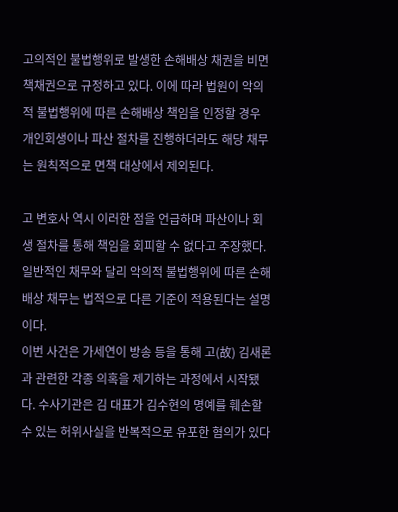고의적인 불법행위로 발생한 손해배상 채권을 비면책채권으로 규정하고 있다. 이에 따라 법원이 악의적 불법행위에 따른 손해배상 책임을 인정할 경우 개인회생이나 파산 절차를 진행하더라도 해당 채무는 원칙적으로 면책 대상에서 제외된다.

고 변호사 역시 이러한 점을 언급하며 파산이나 회생 절차를 통해 책임을 회피할 수 없다고 주장했다. 일반적인 채무와 달리 악의적 불법행위에 따른 손해배상 채무는 법적으로 다른 기준이 적용된다는 설명이다.
이번 사건은 가세연이 방송 등을 통해 고(故) 김새론과 관련한 각종 의혹을 제기하는 과정에서 시작됐다. 수사기관은 김 대표가 김수현의 명예를 훼손할 수 있는 허위사실을 반복적으로 유포한 혐의가 있다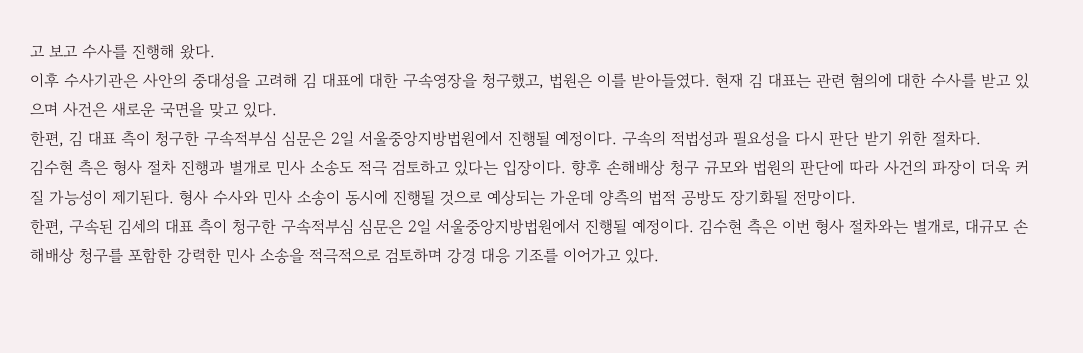고 보고 수사를 진행해 왔다.
이후 수사기관은 사안의 중대성을 고려해 김 대표에 대한 구속영장을 청구했고, 법원은 이를 받아들였다. 현재 김 대표는 관련 혐의에 대한 수사를 받고 있으며 사건은 새로운 국면을 맞고 있다.
한편, 김 대표 측이 청구한 구속적부심 심문은 2일 서울중앙지방법원에서 진행될 예정이다. 구속의 적법성과 필요성을 다시 판단 받기 위한 절차다.
김수현 측은 형사 절차 진행과 별개로 민사 소송도 적극 검토하고 있다는 입장이다. 향후 손해배상 청구 규모와 법원의 판단에 따라 사건의 파장이 더욱 커질 가능성이 제기된다. 형사 수사와 민사 소송이 동시에 진행될 것으로 예상되는 가운데 양측의 법적 공방도 장기화될 전망이다.
한편, 구속된 김세의 대표 측이 청구한 구속적부심 심문은 2일 서울중앙지방법원에서 진행될 예정이다. 김수현 측은 이번 형사 절차와는 별개로, 대규모 손해배상 청구를 포함한 강력한 민사 소송을 적극적으로 검토하며 강경 대응 기조를 이어가고 있다.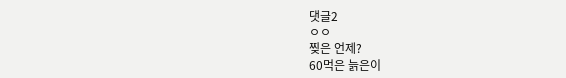댓글2
ㅇㅇ
찢은 언제?
60먹은 늙은이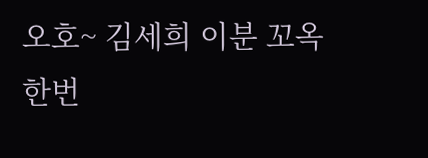오호~ 김세희 이분 꼬옥 한번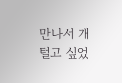만나서 개털고 싶었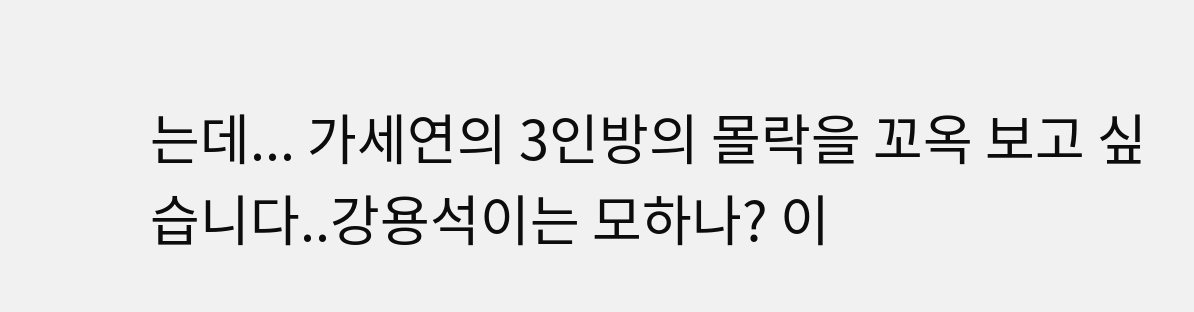는데... 가세연의 3인방의 몰락을 꼬옥 보고 싶습니다..강용석이는 모하나? 이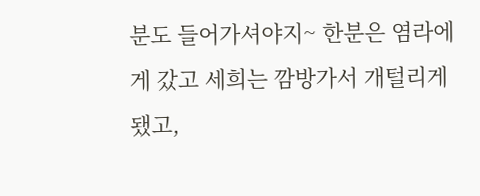분도 들어가셔야지~ 한분은 염라에게 갔고 세희는 깜방가서 개털리게됐고,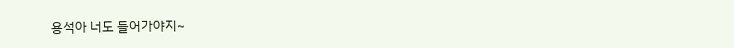용석아 너도 들어가야지~